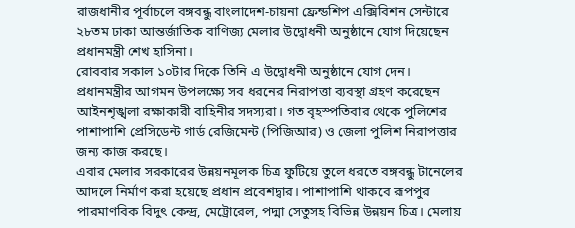রাজধানীর পূর্বাচলে বঙ্গবন্ধু বাংলাদেশ-চায়না ফ্রেন্ডশিপ এক্সিবিশন সেন্টারে ২৮তম ঢাকা আন্তর্জাতিক বাণিজ্য মেলার উদ্বোধনী অনুষ্ঠানে যোগ দিয়েছেন প্রধানমন্ত্রী শেখ হাসিনা।
রোববার সকাল ১০টার দিকে তিনি এ উদ্বোধনী অনুষ্ঠানে যোগ দেন।
প্রধানমন্ত্রীর আগমন উপলক্ষ্যে সব ধরনের নিরাপত্তা ব্যবস্থা গ্রহণ করেছেন আইনশৃঙ্খলা রক্ষাকারী বাহিনীর সদস্যরা। গত বৃহস্পতিবার থেকে পুলিশের পাশাপাশি প্রেসিডেন্ট গার্ড রেজিমেন্ট (পিজিআর) ও জেলা পুলিশ নিরাপত্তার জন্য কাজ করছে।
এবার মেলার সরকারের উন্নয়নমূলক চিত্র ফুটিয়ে তুলে ধরতে বঙ্গবন্ধু টানেলের আদলে নির্মাণ করা হয়েছে প্রধান প্রবেশদ্বার। পাশাপাশি থাকবে রূপপুর পারমাণবিক বিদুৎ কেন্দ্র, মেট্রোরেল, পদ্মা সেতুসহ বিভিন্ন উন্নয়ন চিত্র। মেলায়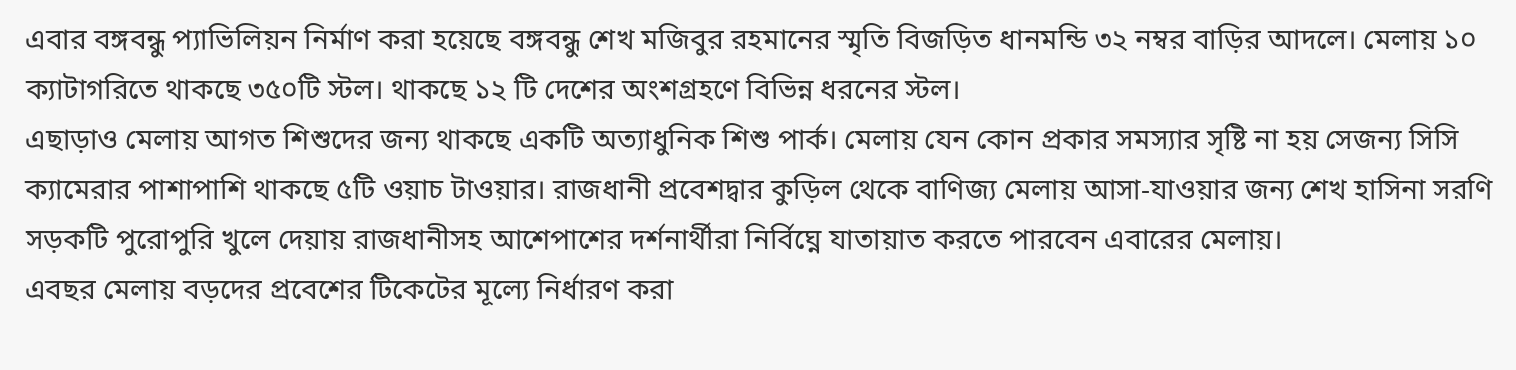এবার বঙ্গবন্ধু প্যাভিলিয়ন নির্মাণ করা হয়েছে বঙ্গবন্ধু শেখ মজিবুর রহমানের স্মৃতি বিজড়িত ধানমন্ডি ৩২ নম্বর বাড়ির আদলে। মেলায় ১০ ক্যাটাগরিতে থাকছে ৩৫০টি স্টল। থাকছে ১২ টি দেশের অংশগ্রহণে বিভিন্ন ধরনের স্টল।
এছাড়াও মেলায় আগত শিশুদের জন্য থাকছে একটি অত্যাধুনিক শিশু পার্ক। মেলায় যেন কোন প্রকার সমস্যার সৃষ্টি না হয় সেজন্য সিসি ক্যামেরার পাশাপাশি থাকছে ৫টি ওয়াচ টাওয়ার। রাজধানী প্রবেশদ্বার কুড়িল থেকে বাণিজ্য মেলায় আসা-যাওয়ার জন্য শেখ হাসিনা সরণি সড়কটি পুরোপুরি খুলে দেয়ায় রাজধানীসহ আশেপাশের দর্শনার্থীরা নির্বিঘ্নে যাতায়াত করতে পারবেন এবারের মেলায়।
এবছর মেলায় বড়দের প্রবেশের টিকেটের মূল্যে নির্ধারণ করা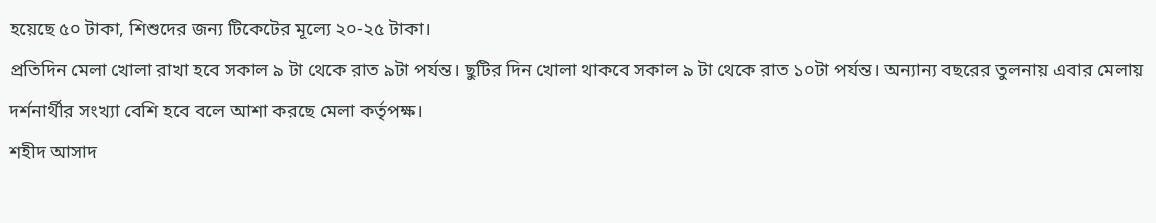হয়েছে ৫০ টাকা, শিশুদের জন্য টিকেটের মূল্যে ২০-২৫ টাকা।
প্রতিদিন মেলা খোলা রাখা হবে সকাল ৯ টা থেকে রাত ৯টা পর্যন্ত। ছুটির দিন খোলা থাকবে সকাল ৯ টা থেকে রাত ১০টা পর্যন্ত। অন্যান্য বছরের তুলনায় এবার মেলায় দর্শনার্থীর সংখ্যা বেশি হবে বলে আশা করছে মেলা কর্তৃপক্ষ।
শহীদ আসাদ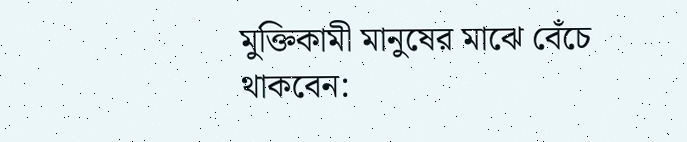মুক্তিকামী মানুষের মাঝে বেঁচে থাকবেন: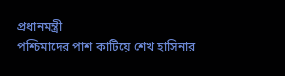প্রধানমন্ত্রী
পশ্চিমাদের পাশ কাটিয়ে শেখ হাসিনার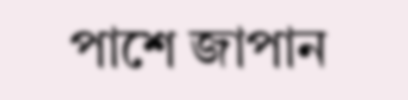পাশে জাপান